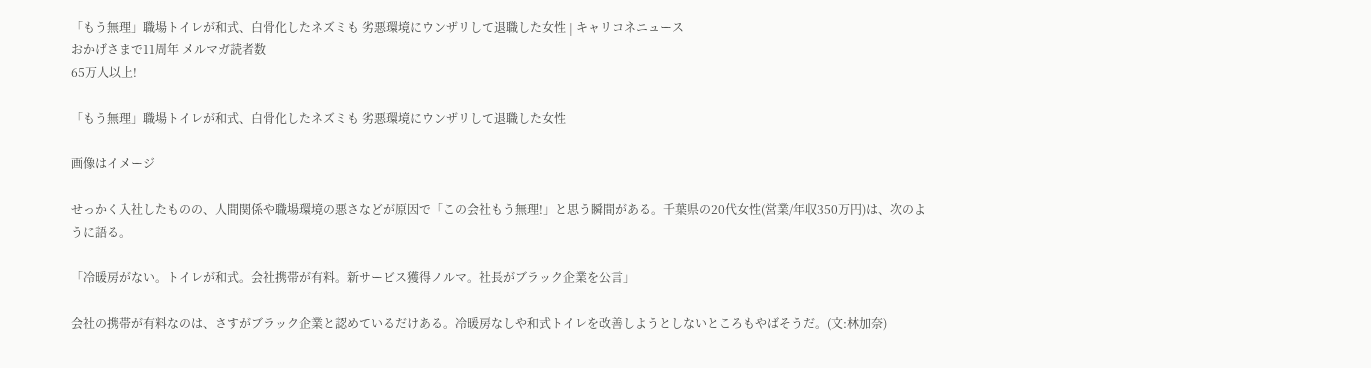「もう無理」職場トイレが和式、白骨化したネズミも 劣悪環境にウンザリして退職した女性 | キャリコネニュース
おかげさまで11周年 メルマガ読者数
65万人以上!

「もう無理」職場トイレが和式、白骨化したネズミも 劣悪環境にウンザリして退職した女性

画像はイメージ

せっかく入社したものの、人間関係や職場環境の悪さなどが原因で「この会社もう無理!」と思う瞬間がある。千葉県の20代女性(営業/年収350万円)は、次のように語る。

「冷暖房がない。トイレが和式。会社携帯が有料。新サービス獲得ノルマ。社長がブラック企業を公言」

会社の携帯が有料なのは、さすがブラック企業と認めているだけある。冷暖房なしや和式トイレを改善しようとしないところもやばそうだ。(文:林加奈)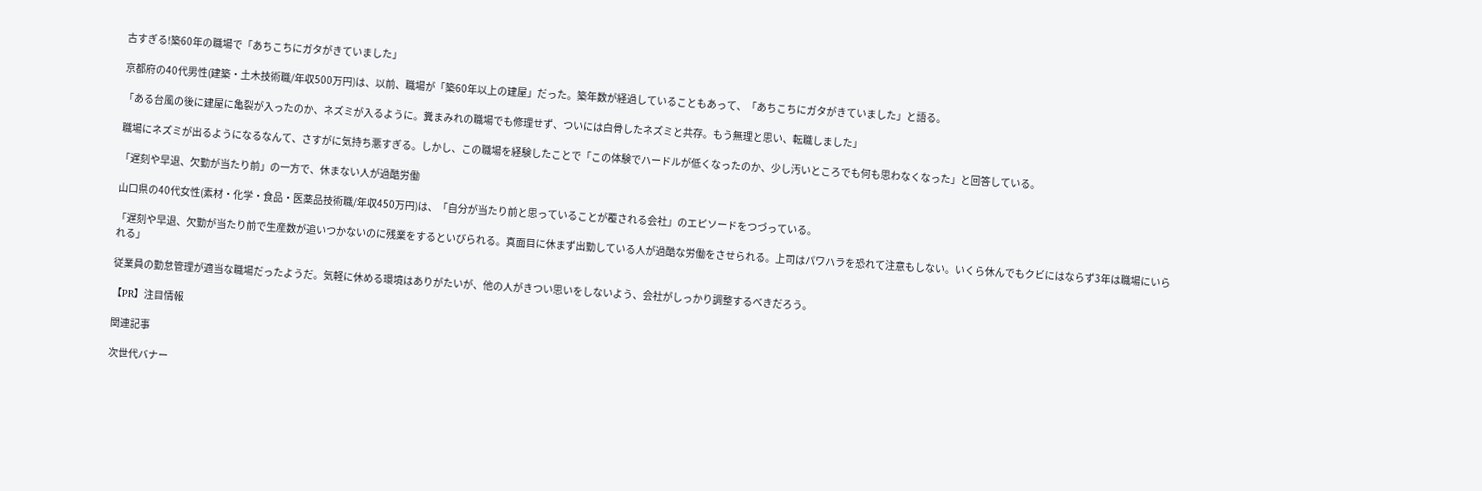古すぎる!築60年の職場で「あちこちにガタがきていました」

京都府の40代男性(建築・土木技術職/年収500万円)は、以前、職場が「築60年以上の建屋」だった。築年数が経過していることもあって、「あちこちにガタがきていました」と語る。

「ある台風の後に建屋に亀裂が入ったのか、ネズミが入るように。糞まみれの職場でも修理せず、ついには白骨したネズミと共存。もう無理と思い、転職しました」

職場にネズミが出るようになるなんて、さすがに気持ち悪すぎる。しかし、この職場を経験したことで「この体験でハードルが低くなったのか、少し汚いところでも何も思わなくなった」と回答している。

「遅刻や早退、欠勤が当たり前」の一方で、休まない人が過酷労働

山口県の40代女性(素材・化学・食品・医薬品技術職/年収450万円)は、「自分が当たり前と思っていることが覆される会社」のエピソードをつづっている。

「遅刻や早退、欠勤が当たり前で生産数が追いつかないのに残業をするといびられる。真面目に休まず出勤している人が過酷な労働をさせられる。上司はパワハラを恐れて注意もしない。いくら休んでもクビにはならず3年は職場にいられる」

従業員の勤怠管理が適当な職場だったようだ。気軽に休める環境はありがたいが、他の人がきつい思いをしないよう、会社がしっかり調整するべきだろう。

【PR】注目情報

関連記事

次世代バナー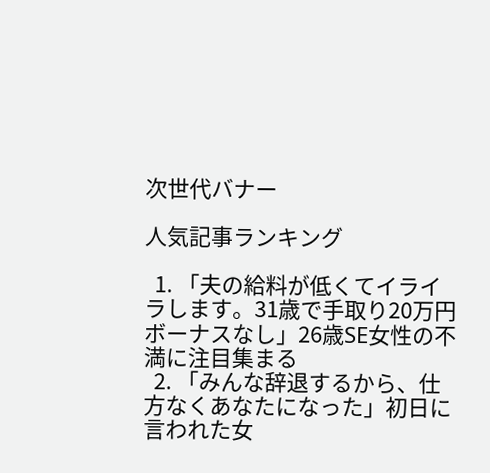次世代バナー

人気記事ランキング

  1. 「夫の給料が低くてイライラします。31歳で手取り20万円ボーナスなし」26歳SE女性の不満に注目集まる
  2. 「みんな辞退するから、仕方なくあなたになった」初日に言われた女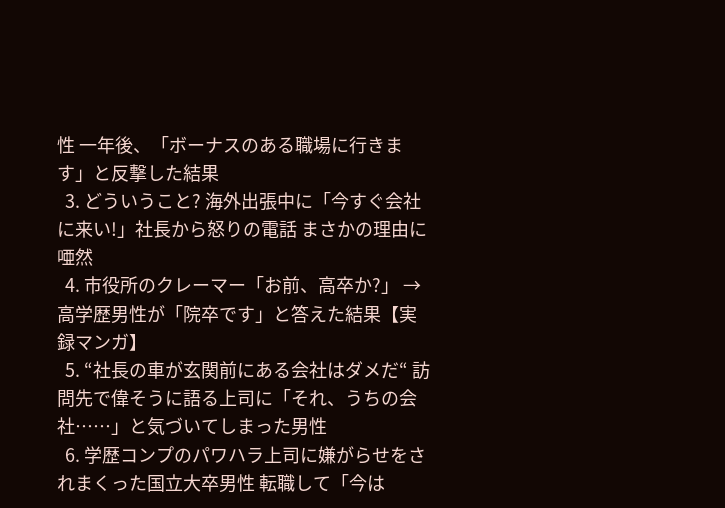性 一年後、「ボーナスのある職場に行きます」と反撃した結果
  3. どういうこと? 海外出張中に「今すぐ会社に来い!」社長から怒りの電話 まさかの理由に唖然
  4. 市役所のクレーマー「お前、高卒か?」 → 高学歴男性が「院卒です」と答えた結果【実録マンガ】
  5. “社長の車が玄関前にある会社はダメだ“ 訪問先で偉そうに語る上司に「それ、うちの会社……」と気づいてしまった男性
  6. 学歴コンプのパワハラ上司に嫌がらせをされまくった国立大卒男性 転職して「今は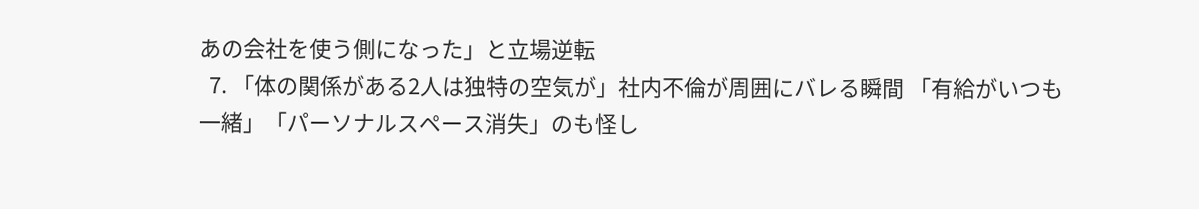あの会社を使う側になった」と立場逆転
  7. 「体の関係がある2人は独特の空気が」社内不倫が周囲にバレる瞬間 「有給がいつも一緒」「パーソナルスペース消失」のも怪し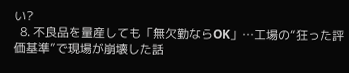い?
  8. 不良品を量産しても「無欠勤ならOK」…工場の“狂った評価基準”で現場が崩壊した話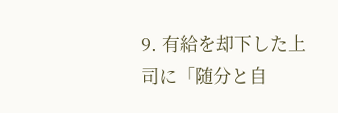9. 有給を却下した上司に「随分と自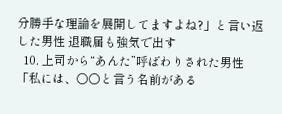分勝手な理論を展開してますよね?」と言い返した男性 退職届も強気で出す
  10. 上司から“あんた”呼ばわりされた男性 「私には、○○と言う名前がある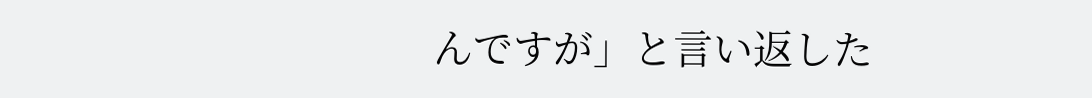んですが」と言い返した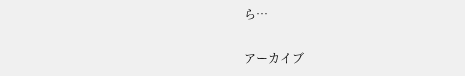ら…

アーカイブ